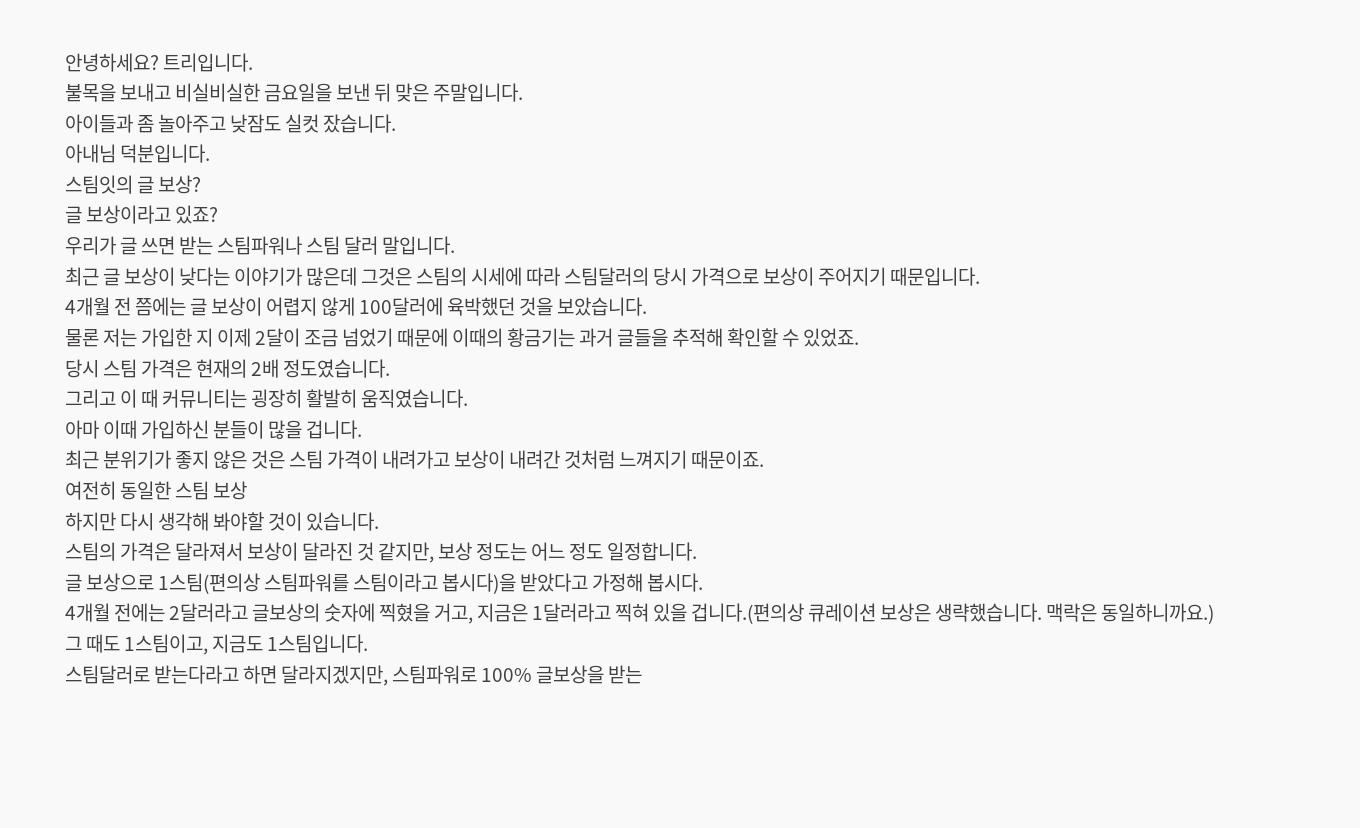안녕하세요? 트리입니다.
불목을 보내고 비실비실한 금요일을 보낸 뒤 맞은 주말입니다.
아이들과 좀 놀아주고 낮잠도 실컷 잤습니다.
아내님 덕분입니다.
스팀잇의 글 보상?
글 보상이라고 있죠?
우리가 글 쓰면 받는 스팀파워나 스팀 달러 말입니다.
최근 글 보상이 낮다는 이야기가 많은데 그것은 스팀의 시세에 따라 스팀달러의 당시 가격으로 보상이 주어지기 때문입니다.
4개월 전 쯤에는 글 보상이 어렵지 않게 100달러에 육박했던 것을 보았습니다.
물론 저는 가입한 지 이제 2달이 조금 넘었기 때문에 이때의 황금기는 과거 글들을 추적해 확인할 수 있었죠.
당시 스팀 가격은 현재의 2배 정도였습니다.
그리고 이 때 커뮤니티는 굉장히 활발히 움직였습니다.
아마 이때 가입하신 분들이 많을 겁니다.
최근 분위기가 좋지 않은 것은 스팀 가격이 내려가고 보상이 내려간 것처럼 느껴지기 때문이죠.
여전히 동일한 스팀 보상
하지만 다시 생각해 봐야할 것이 있습니다.
스팀의 가격은 달라져서 보상이 달라진 것 같지만, 보상 정도는 어느 정도 일정합니다.
글 보상으로 1스팀(편의상 스팀파워를 스팀이라고 봅시다)을 받았다고 가정해 봅시다.
4개월 전에는 2달러라고 글보상의 숫자에 찍혔을 거고, 지금은 1달러라고 찍혀 있을 겁니다.(편의상 큐레이션 보상은 생략했습니다. 맥락은 동일하니까요.)
그 때도 1스팀이고, 지금도 1스팀입니다.
스팀달러로 받는다라고 하면 달라지겠지만, 스팀파워로 100% 글보상을 받는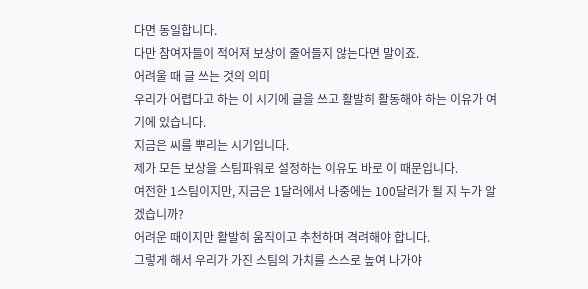다면 동일합니다.
다만 참여자들이 적어져 보상이 줄어들지 않는다면 말이죠.
어려울 때 글 쓰는 것의 의미
우리가 어렵다고 하는 이 시기에 글을 쓰고 활발히 활동해야 하는 이유가 여기에 있습니다.
지금은 씨를 뿌리는 시기입니다.
제가 모든 보상을 스팀파워로 설정하는 이유도 바로 이 때문입니다.
여전한 1스팀이지만, 지금은 1달러에서 나중에는 100달러가 될 지 누가 알겠습니까?
어려운 때이지만 활발히 움직이고 추천하며 격려해야 합니다.
그렇게 해서 우리가 가진 스팀의 가치를 스스로 높여 나가야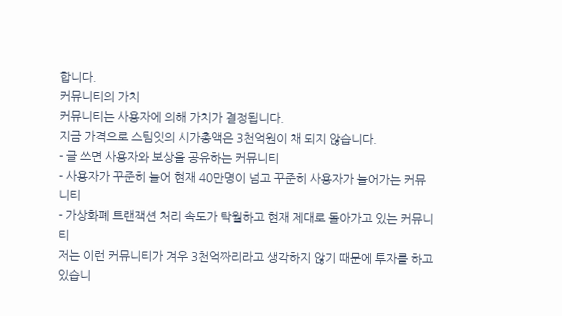합니다.
커뮤니티의 가치
커뮤니티는 사용자에 의해 가치가 결정됩니다.
지금 가격으로 스팀잇의 시가총액은 3천억원이 채 되지 않습니다.
- 글 쓰면 사용자와 보상을 공유하는 커뮤니티
- 사용자가 꾸준히 늘어 현재 40만명이 넘고 꾸준히 사용자가 늘어가는 커뮤니티
- 가상화폐 트랜잭션 처리 속도가 탁월하고 현재 제대로 돌아가고 있는 커뮤니티
저는 이런 커뮤니티가 겨우 3천억짜리라고 생각하지 않기 때문에 투자를 하고 있습니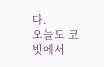다.
오늘도 코빗에서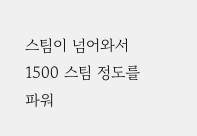스팀이 넘어와서 1500 스팀 정도를 파워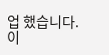업 했습니다.
이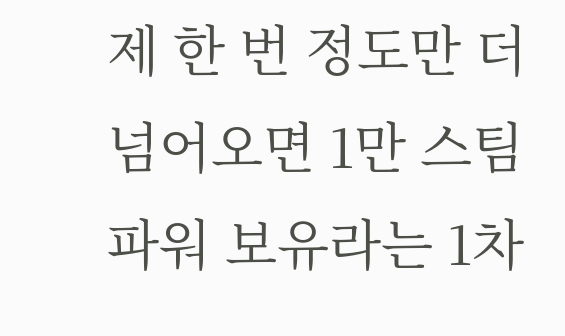제 한 번 정도만 더 넘어오면 1만 스팀 파워 보유라는 1차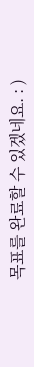목표를 완료할 수 있겠네요. : )